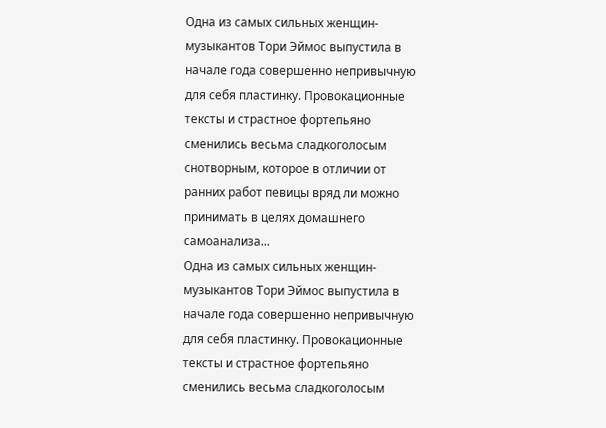Одна из самых сильных женщин-музыкантов Тори Эймос выпустила в начале года совершенно непривычную для себя пластинку. Провокационные тексты и страстное фортепьяно сменились весьма сладкоголосым снотворным, которое в отличии от ранних работ певицы вряд ли можно принимать в целях домашнего самоанализа...
Одна из самых сильных женщин-музыкантов Тори Эймос выпустила в начале года совершенно непривычную для себя пластинку. Провокационные тексты и страстное фортепьяно сменились весьма сладкоголосым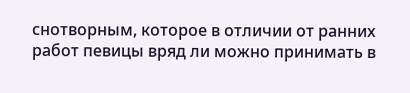снотворным, которое в отличии от ранних работ певицы вряд ли можно принимать в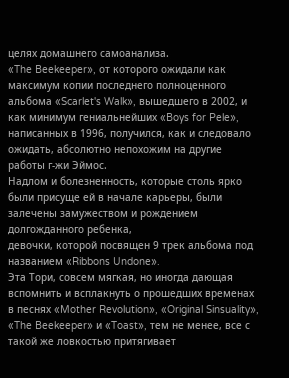целях домашнего самоанализа.
«The Beekeeper», от которого ожидали как максимум копии последнего полноценного альбома «Scarlet's Walk», вышедшего в 2002, и как минимум гениальнейших «Boys for Pele», написанных в 1996, получился, как и следовало ожидать, абсолютно непохожим на другие работы г-жи Эймос.
Надлом и болезненность, которые столь ярко были присуще ей в начале карьеры, были залечены замужеством и рождением долгожданного ребенка,
девочки, которой посвящен 9 трек альбома под названием «Ribbons Undone».
Эта Тори, совсем мягкая, но иногда дающая вспомнить и всплакнуть о прошедших временах в песнях «Mother Revolution», «Original Sinsuality», «The Beekeeper» и «Toast», тем не менее, все с такой же ловкостью притягивает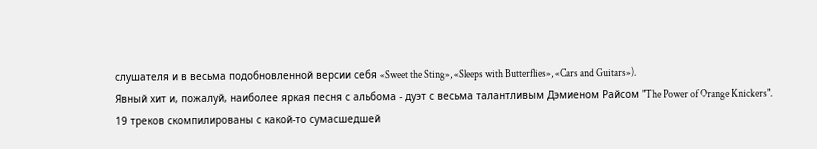слушателя и в весьма подобновленной версии себя «Sweet the Sting», «Sleeps with Butterflies», «Cars and Guitars»).
Явный хит и, пожалуй, наиболее яркая песня с альбома - дуэт с весьма талантливым Дэмиеном Райсом "The Power of Orange Knickers".
19 треков скомпилированы с какой-то сумасшедшей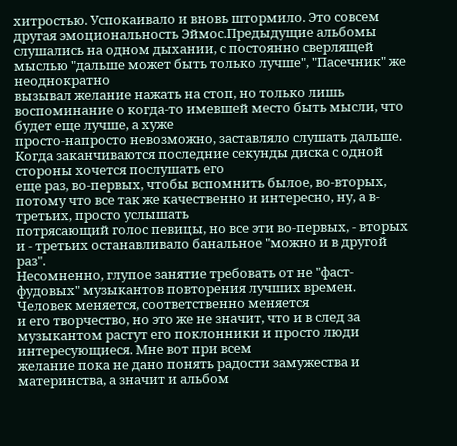хитростью. Успокаивало и вновь штормило. Это совсем другая эмоциональность Эймос.Предыдущие альбомы слушались на одном дыхании, с постоянно сверлящей мыслью "дальше может быть только лучше", "Пасечник" же неоднократно
вызывал желание нажать на стоп, но только лишь воспоминание о когда-то имевшей место быть мысли, что будет еще лучше, а хуже
просто-напросто невозможно, заставляло слушать дальше. Когда заканчиваются последние секунды диска с одной стороны хочется послушать его
еще раз, во-первых, чтобы вспомнить былое, во-вторых, потому что все так же качественно и интересно, ну, а в-третьих, просто услышать
потрясающий голос певицы, но все эти во-первых, - вторых и - третьих останавливало банальное "можно и в другой раз".
Несомненно, глупое занятие требовать от не "фаст-фудовых" музыкантов повторения лучших времен. Человек меняется, соответственно меняется
и его творчество, но это же не значит, что и в след за музыкантом растут его поклонники и просто люди интересующиеся. Мне вот при всем
желание пока не дано понять радости замужества и материнства, а значит и альбом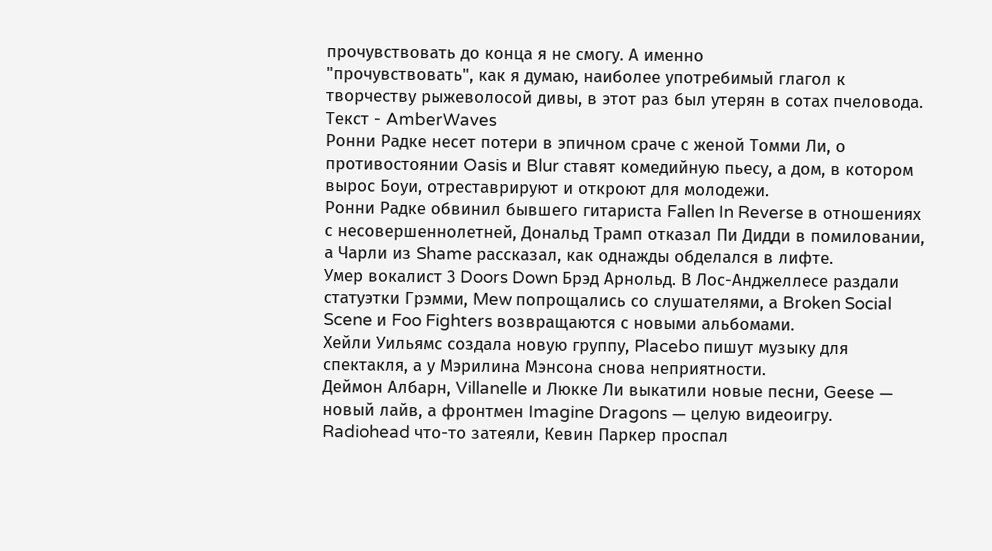прочувствовать до конца я не смогу. А именно
"прочувствовать", как я думаю, наиболее употребимый глагол к творчеству рыжеволосой дивы, в этот раз был утерян в сотах пчеловода.
Текст - AmberWaves
Ронни Радке несет потери в эпичном сраче с женой Томми Ли, о противостоянии Oasis и Blur ставят комедийную пьеcу, а дом, в котором вырос Боуи, отреставрируют и откроют для молодежи.
Ронни Радке обвинил бывшего гитариста Fallen In Reverse в отношениях с несовершеннолетней, Дональд Трамп отказал Пи Дидди в помиловании, а Чарли из Shame рассказал, как однажды обделался в лифте.
Умер вокалист 3 Doors Down Брэд Арнольд. В Лос-Анджеллесе раздали статуэтки Грэмми, Mew попрощались со слушателями, а Broken Social Scene и Foo Fighters возвращаются с новыми альбомами.
Хейли Уильямс создала новую группу, Placebo пишут музыку для спектакля, а у Мэрилина Мэнсона снова неприятности.
Деймон Албарн, Villanelle и Люкке Ли выкатили новые песни, Geese — новый лайв, а фронтмен Imagine Dragons — целую видеоигру.
Radiohead что-то затеяли, Кевин Паркер проспал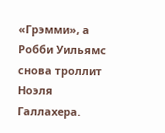«Грэмми», а Робби Уильямс снова троллит Ноэля Галлахера.